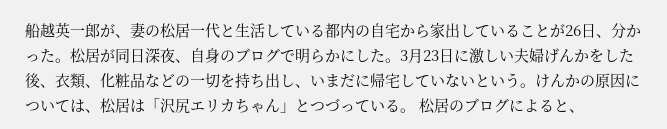船越英一郎が、妻の松居一代と生活している都内の自宅から家出していることが26日、分かった。松居が同日深夜、自身のブログで明らかにした。3月23日に激しい夫婦げんかをした後、衣類、化粧品などの一切を持ち出し、いまだに帰宅していないという。けんかの原因については、松居は「沢尻エリカちゃん」とつづっている。 松居のブログによると、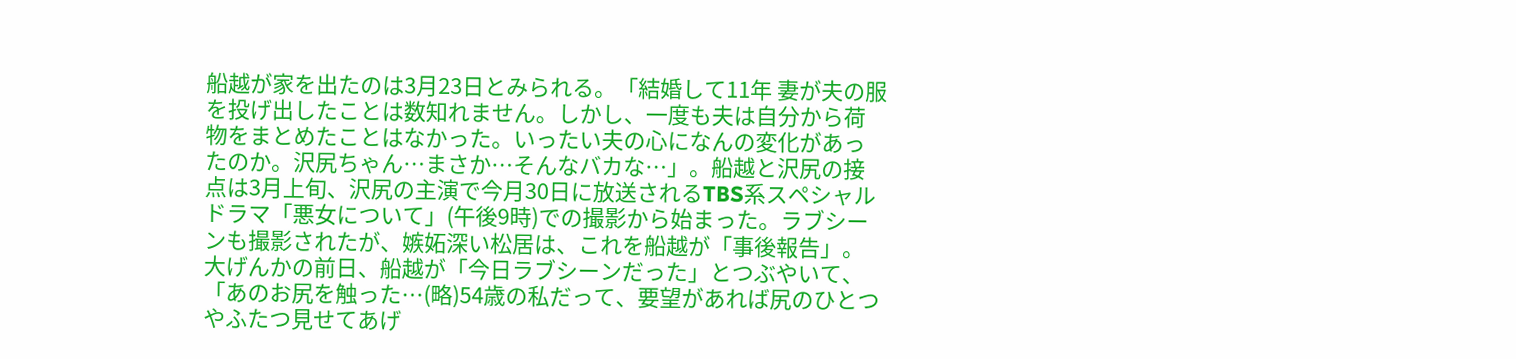船越が家を出たのは3月23日とみられる。「結婚して11年 妻が夫の服を投げ出したことは数知れません。しかし、一度も夫は自分から荷物をまとめたことはなかった。いったい夫の心になんの変化があったのか。沢尻ちゃん…まさか…そんなバカな…」。船越と沢尻の接点は3月上旬、沢尻の主演で今月30日に放送されるTBS系スペシャルドラマ「悪女について」(午後9時)での撮影から始まった。ラブシーンも撮影されたが、嫉妬深い松居は、これを船越が「事後報告」。大げんかの前日、船越が「今日ラブシーンだった」とつぶやいて、「あのお尻を触った…(略)54歳の私だって、要望があれば尻のひとつやふたつ見せてあげ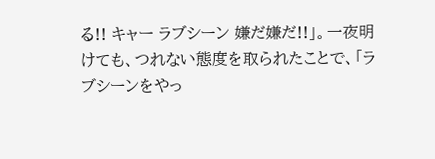る!! キャー ラブシーン 嫌だ嫌だ!!」。一夜明けても、つれない態度を取られたことで、「ラブシーンをやっ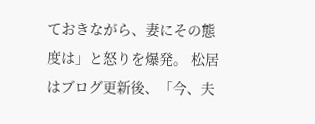ておきながら、妻にその態度は」と怒りを爆発。 松居はブログ更新後、「今、夫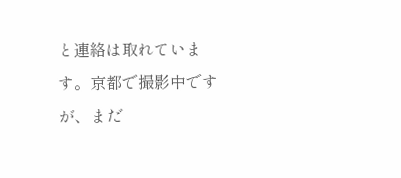と連絡は取れています。京都で撮影中ですが、まだ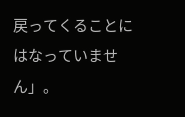戻ってくることにはなっていません」。